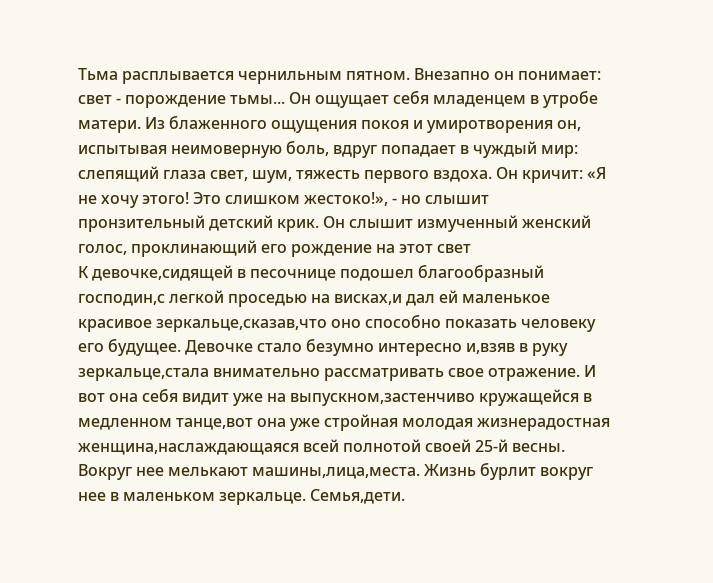Тьма расплывается чернильным пятном. Внезапно он понимает: свет - порождение тьмы... Он ощущает себя младенцем в утробе матери. Из блаженного ощущения покоя и умиротворения он, испытывая неимоверную боль, вдруг попадает в чуждый мир: слепящий глаза свет, шум, тяжесть первого вздоха. Он кричит: «Я не хочу этого! Это слишком жестоко!», - но слышит пронзительный детский крик. Он слышит измученный женский голос, проклинающий его рождение на этот свет
К девочке,сидящей в песочнице подошел благообразный господин,с легкой проседью на висках,и дал ей маленькое красивое зеркальце,сказав,что оно способно показать человеку его будущее. Девочке стало безумно интересно и,взяв в руку зеркальце,стала внимательно рассматривать свое отражение. И вот она себя видит уже на выпускном,застенчиво кружащейся в медленном танце,вот она уже стройная молодая жизнерадостная женщина,наслаждающаяся всей полнотой своей 25-й весны. Вокруг нее мелькают машины,лица,места. Жизнь бурлит вокруг нее в маленьком зеркальце. Семья,дети.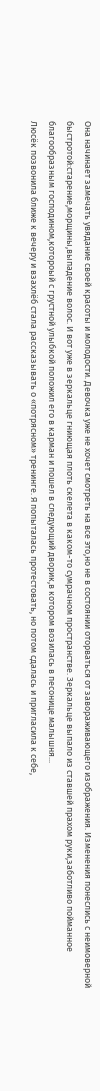Она начинает замечать увядание своей красоты и молодости. Девочка уже не хочет смотреть на все это,но не в состоянии оторваться от завораживающего изображения. Изменения понеслись с неимоверной быстротой:старение,морщины,выпадение волос. И вот уже в зеркальце гниющая плоть скелета в каком-то сумрачном пространстве. Зеркальце выпало из ставшей прахом руки,заботливо пойманное благообразным господином,котороый с грустной улыбкой положил его в карман и пошел в следующий дворик,в котором возилась в песонице малышня...
Люсёк позвонила ближе к вечеру и взахлёб стала рассказывать о «потрясном» тренинге. Я попыталась протестовать, но потом сдалась и пригласила к себе,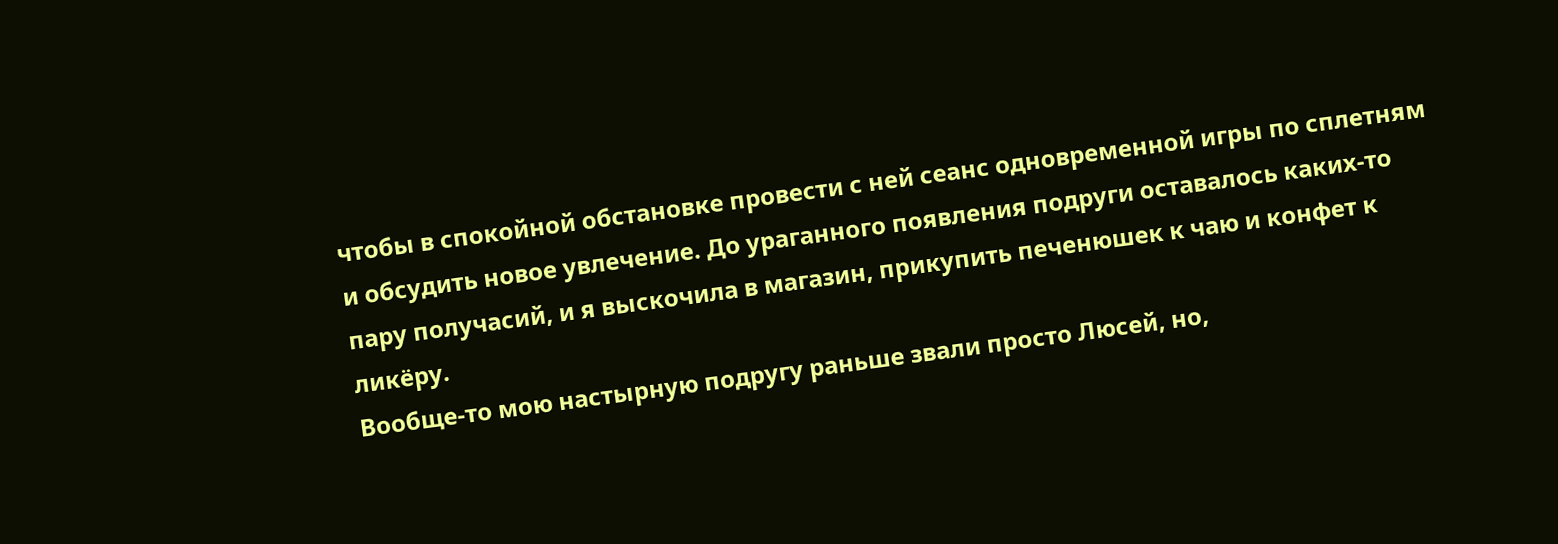чтобы в спокойной обстановке провести с ней сеанс одновременной игры по сплетням и обсудить новое увлечение. До ураганного появления подруги оставалось каких-то пару получасий, и я выскочила в магазин, прикупить печенюшек к чаю и конфет к ликёру.
Вообще-то мою настырную подругу раньше звали просто Люсей, но,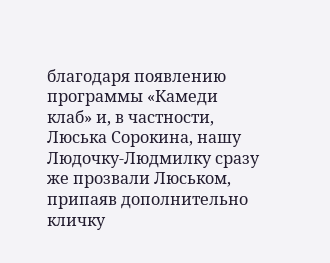благодаря появлению программы «Камеди клаб» и, в частности, Люська Сорокина, нашу Людочку-Людмилку сразу же прозвали Люськом, припаяв дополнительно кличку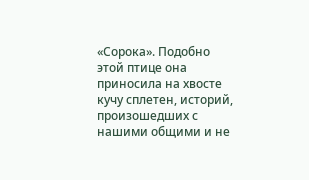«Сорока». Подобно этой птице она приносила на хвосте кучу сплетен, историй, произошедших с нашими общими и не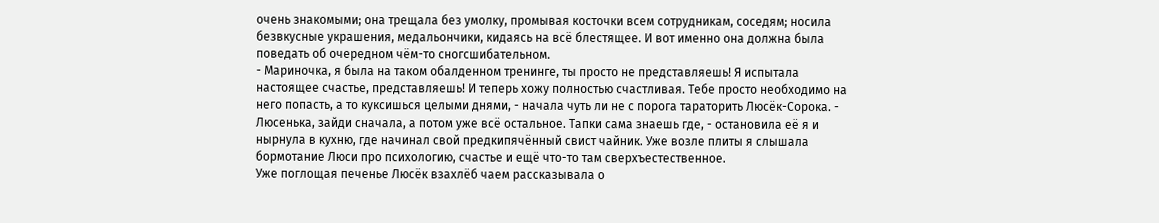очень знакомыми; она трещала без умолку, промывая косточки всем сотрудникам, соседям; носила безвкусные украшения, медальончики, кидаясь на всё блестящее. И вот именно она должна была поведать об очередном чём-то сногсшибательном.
- Мариночка, я была на таком обалденном тренинге, ты просто не представляешь! Я испытала настоящее счастье, представляешь! И теперь хожу полностью счастливая. Тебе просто необходимо на него попасть, а то куксишься целыми днями, - начала чуть ли не с порога тараторить Люсёк-Сорока. - Люсенька, зайди сначала, а потом уже всё остальное. Тапки сама знаешь где, - остановила её я и нырнула в кухню, где начинал свой предкипячённый свист чайник. Уже возле плиты я слышала бормотание Люси про психологию, счастье и ещё что-то там сверхъестественное.
Уже поглощая печенье Люсёк взахлёб чаем рассказывала о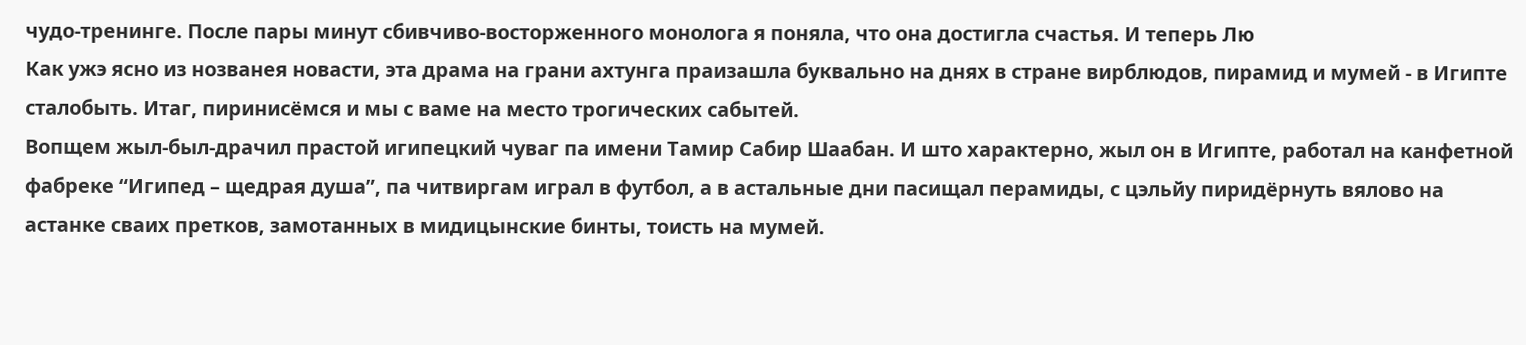чудо-тренинге. После пары минут сбивчиво-восторженного монолога я поняла, что она достигла счастья. И теперь Лю
Как ужэ ясно из нозванея новасти, эта драма на грани ахтунга праизашла буквально на днях в стране вирблюдов, пирамид и мумей - в Игипте сталобыть. Итаг, пиринисёмся и мы с ваме на место трогических сабытей.
Вопщем жыл-был-драчил прастой игипецкий чуваг па имени Тамир Сабир Шаабан. И што характерно, жыл он в Игипте, работал на канфетной фабреке “Игипед – щедрая душа”, па читвиргам играл в футбол, а в астальные дни пасищал перамиды, с цэльйу пиридёрнуть вялово на астанке сваих претков, замотанных в мидицынские бинты, тоисть на мумей.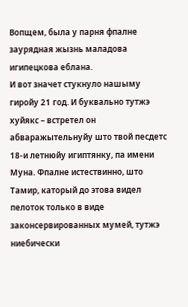Вопщем, была у парня фпалне заурядная жызнь маладова игипецкова еблана.
И вот значет стукнуло нашыму гиройу 21 год. И буквально тутжэ хуйякс – встретел он абваражытельнуйу што твой песдетс 18-и летнюйу игиптянку, па имени Муна. Фпалне истествинно, што Тамир, каторый до этова видел пелоток только в виде законсервированных мумей, тутжэ ниебически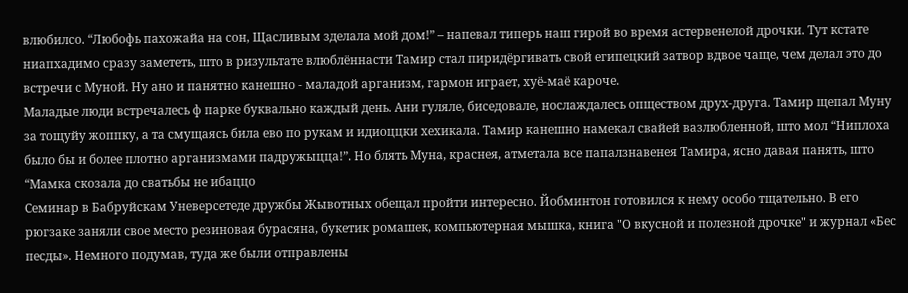влюбилсо. “Любофь пахожайа на сон, Щасливым зделала мой дом!” – напевал типерь наш гирой во время астервенелой дрочки. Тут кстате ниапхадимо сразу замететь, што в ризультате влюблённасти Тамир стал пиридёргивать свой египецкий затвор вдвое чаще, чем делал это до встречи с Муной. Ну ано и панятно канешно - маладой арганизм, гармон играет, хуё-маё кароче.
Маладые люди встречалесь ф парке буквально каждый день. Ани гуляле, биседовале, нослаждалесь опществом друх-друга. Тамир щепал Муну за тощуйу жоппку, а та смущаясь била ево по рукам и идиоццки хехикала. Тамир канешно намекал свайей вазлюбленной, што мол “Ниплоха было бы и более плотно арганизмами падружыцца!”. Но блять Муна, краснея, атметала все папалзнавенея Тамира, ясно давая панять, што “Мамка скозала до сватьбы не ибаццо
Семинар в Бабруйскам Уневерсетеде дружбы Жывотных обещал пройти интересно. Йобминтон готовился к нему особо тщательно. В его рюгзаке заняли свое место резиновая бурасяна, букетик ромашек, компьютерная мышка, книга "О вкусной и полезной дрочке" и журнал «Бес песды». Немного подумав, туда же были отправлены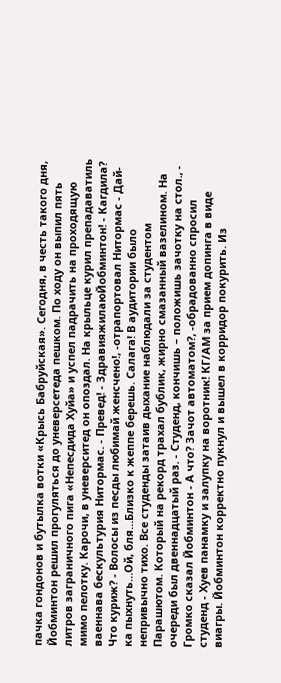пачка гондонов и бутылка вотки «Крысь Бабруйская». Сегодня, в честь такого дня, Йобминтон решил прогуляться до уневерсетеда пешком. По ходу он выпил пять литров заграничного пига «Непесдида Хуйа» и успел падрачить на проходящую мимо пелотку. Карочи, в уневерситед он опоздал. На крыльце курил препадаватиль ваеннава бескультурия Нитормас. - Превед! - ЗдравияжилаюЙобминтон! - Кагдила? Что куриж? - Волосы из песды любимай женсчено!, -отрапортовал Нитормас - Дай-ка пыхнуть…Ой, бля…Близко к жеппе берешь. Салага! В аудитории было непривычно тихо. Все студенды затаив дыхание наблюдали за студентом Парашютом. Который на рекорд трахал бублик, жирно смазанный вазелином. На очереди был двеннадцатый раз. - Студенд, кончишь – положишь зачотку на стол., - Громко сказал Йобминтон - А что? Зачот автоматом?, -обрадованно спросил студенд - Хуев панамку и залупку на воротник! КГ/АМ за прием допинга в виде виагры. Йобминтон корректно пукнул и вышел в корридор покурить. Из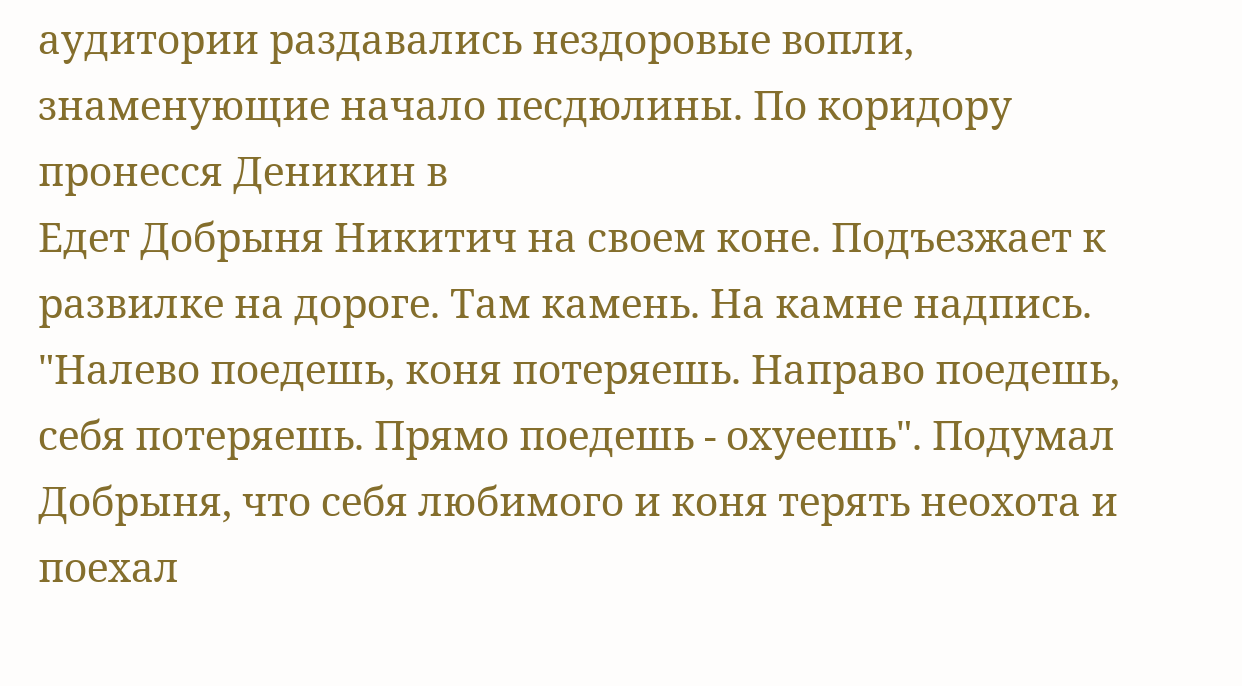аудитории раздавались нездоровые вопли, знаменующие начало песдюлины. По коридору пронесся Деникин в
Едет Добрыня Никитич на своем коне. Подъезжает к развилке на дороге. Там камень. На камне надпись. "Налево поедешь, коня потеряешь. Направо поедешь, себя потеряешь. Прямо поедешь - охуеешь". Подумал Добрыня, что себя любимого и коня терять неохота и поехал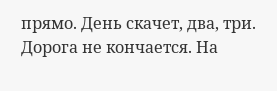прямо. День скачет, два, три. Дорога не кончается. На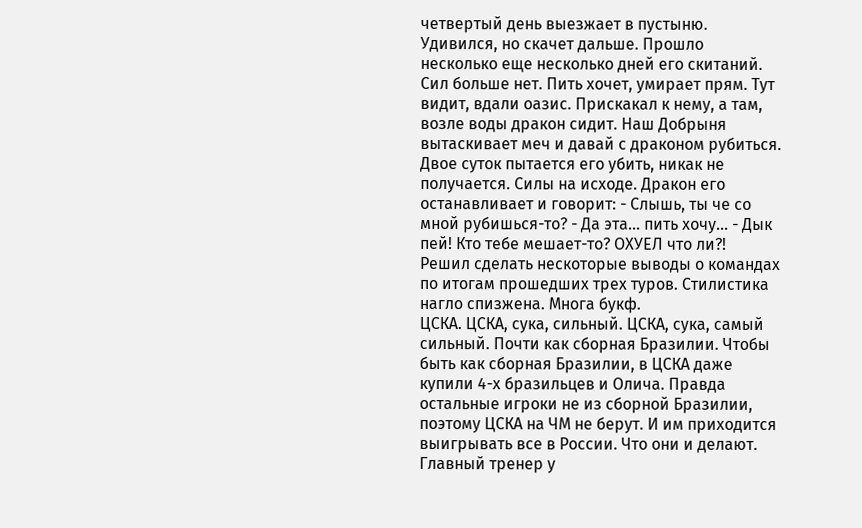четвертый день выезжает в пустыню. Удивился, но скачет дальше. Прошло несколько еще несколько дней его скитаний. Сил больше нет. Пить хочет, умирает прям. Тут видит, вдали оазис. Прискакал к нему, а там, возле воды дракон сидит. Наш Добрыня вытаскивает меч и давай с драконом рубиться. Двое суток пытается его убить, никак не получается. Силы на исходе. Дракон его останавливает и говорит: - Слышь, ты че со мной рубишься-то? - Да эта... пить хочу... - Дык пей! Кто тебе мешает-то? ОХУЕЛ что ли?!
Решил сделать нескоторые выводы о командах по итогам прошедших трех туров. Стилистика нагло спизжена. Многа букф.
ЦСКА. ЦСКА, сука, сильный. ЦСКА, сука, самый сильный. Почти как сборная Бразилии. Чтобы быть как сборная Бразилии, в ЦСКА даже купили 4-х бразильцев и Олича. Правда остальные игроки не из сборной Бразилии, поэтому ЦСКА на ЧМ не берут. И им приходится выигрывать все в России. Что они и делают. Главный тренер у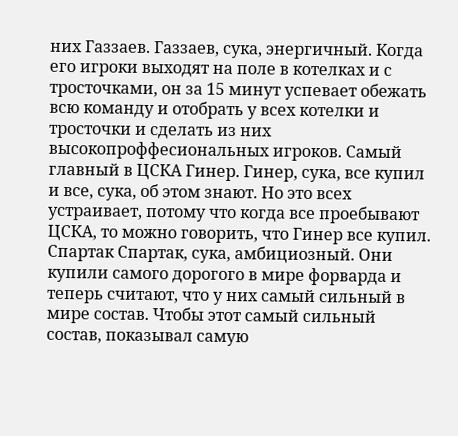них Газзаев. Газзаев, сука, энергичный. Когда его игроки выходят на поле в котелках и с тросточками, он за 15 минут успевает обежать всю команду и отобрать у всех котелки и тросточки и сделать из них высокопроффесиональных игроков. Самый главный в ЦСКА Гинер. Гинер, сука, все купил и все, сука, об этом знают. Но это всех устраивает, потому что когда все проебывают ЦСКА, то можно говорить, что Гинер все купил.
Спартак Спартак, сука, амбициозный. Они купили самого дорогого в мире форварда и теперь считают, что у них самый сильный в мире состав. Чтобы этот самый сильный состав, показывал самую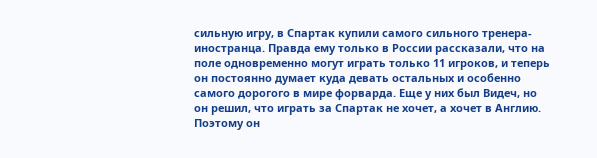сильную игру, в Спартак купили самого сильного тренера-иностранца. Правда ему только в России рассказали, что на поле одновременно могут играть только 11 игроков, и теперь он постоянно думает куда девать остальных и особенно самого дорогого в мире форварда. Еще у них был Видеч, но он решил, что играть за Спартак не хочет, а хочет в Англию. Поэтому он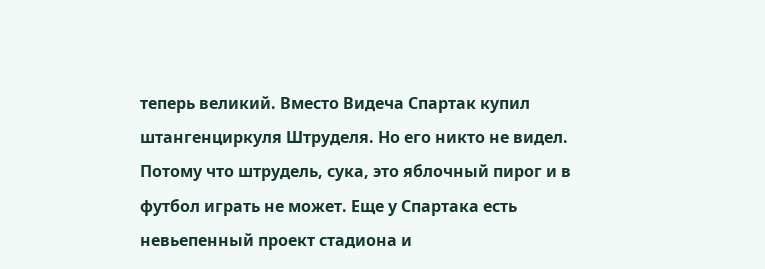теперь великий. Вместо Видеча Спартак купил штангенциркуля Штруделя. Но его никто не видел. Потому что штрудель, сука, это яблочный пирог и в футбол играть не может. Еще у Спартака есть невьепенный проект стадиона и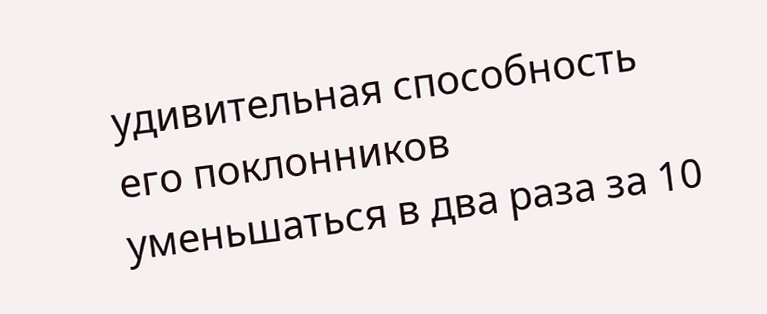удивительная способность его поклонников уменьшаться в два раза за 10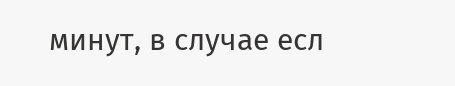минут, в случае есл